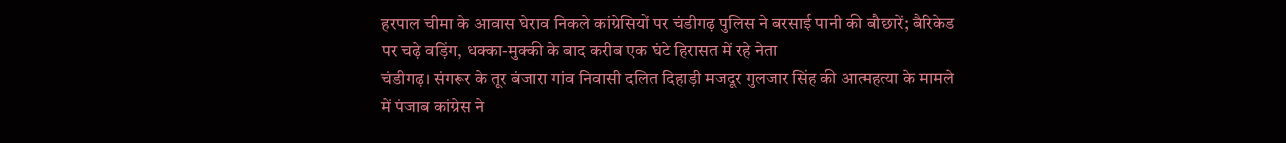हरपाल चीमा के आवास घेराव निकले कांग्रेसियों पर चंडीगढ़ पुलिस ने बरसाई पानी की बौछारें; बैरिकेड पर चढ़े वड़िंग, धक्का-मुक्की के बाद करीब एक घंटे हिरासत में रहे नेता
चंडीगढ़। संगरूर के तूर बंजारा गांव निवासी दलित दिहाड़ी मजदूर गुलजार सिंह की आत्महत्या के मामले में पंजाब कांग्रेस ने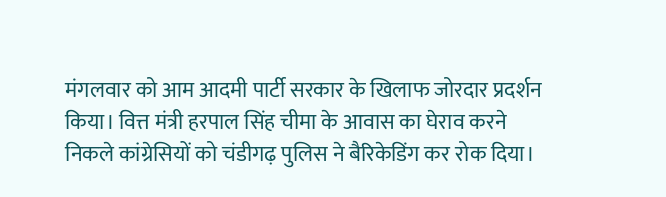मंगलवार को आम आदमी पार्टी सरकार के खिलाफ जोरदार प्रदर्शन किया। वित्त मंत्री हरपाल सिंह चीमा के आवास का घेराव करने निकले कांग्रेसियों को चंडीगढ़ पुलिस ने बैरिकेडिंग कर रोक दिया।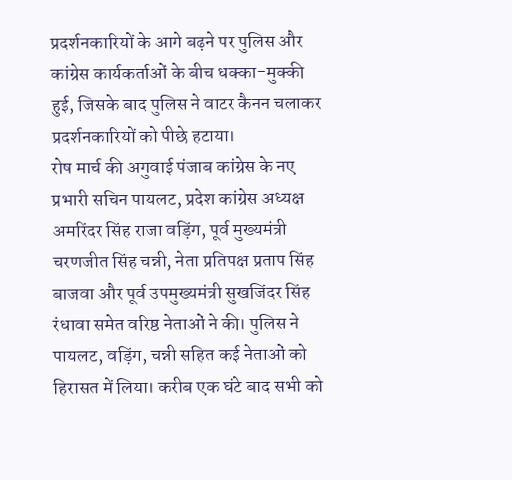प्रदर्शनकारियों के आगे बढ़ने पर पुलिस और कांग्रेस कार्यकर्ताओं के बीच धक्का-मुक्की हुई, जिसके बाद पुलिस ने वाटर कैनन चलाकर प्रदर्शनकारियों को पीछे हटाया।
रोष मार्च की अगुवाई पंजाब कांग्रेस के नए प्रभारी सचिन पायलट, प्रदेश कांग्रेस अध्यक्ष अमरिंदर सिंह राजा वड़िंग, पूर्व मुख्यमंत्री चरणजीत सिंह चन्नी, नेता प्रतिपक्ष प्रताप सिंह बाजवा और पूर्व उपमुख्यमंत्री सुखजिंदर सिंह रंधावा समेत वरिष्ठ नेताओं ने की। पुलिस ने पायलट, वड़िंग, चन्नी सहित कई नेताओं को हिरासत में लिया। करीब एक घंटे बाद सभी को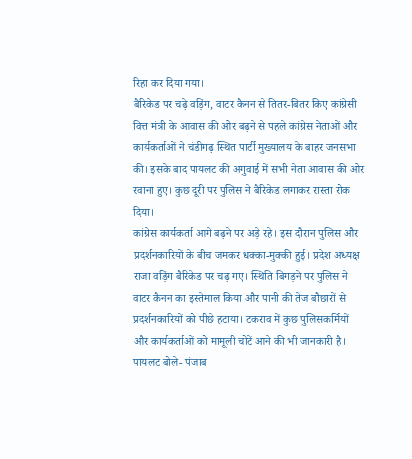रिहा कर दिया गया।
बैरिकेड पर चढ़े वड़िंग, वाटर कैनन से तितर-बितर किए कांग्रेसी
वित्त मंत्री के आवास की ओर बढ़ने से पहले कांग्रेस नेताओं और कार्यकर्ताओं ने चंडीगढ़ स्थित पार्टी मुख्यालय के बाहर जनसभा की। इसके बाद पायलट की अगुवाई में सभी नेता आवास की ओर रवाना हुए। कुछ दूरी पर पुलिस ने बैरिकेड लगाकर रास्ता रोक दिया।
कांग्रेस कार्यकर्ता आगे बढ़ने पर अड़े रहे। इस दौरान पुलिस और प्रदर्शनकारियों के बीच जमकर धक्का-मुक्की हुई। प्रदेश अध्यक्ष राजा वड़िंग बैरिकेड पर चढ़ गए। स्थिति बिगड़ने पर पुलिस ने वाटर कैनन का इस्तेमाल किया और पानी की तेज बौछारों से प्रदर्शनकारियों को पीछे हटाया। टकराव में कुछ पुलिसकर्मियों और कार्यकर्ताओं को मामूली चोटें आने की भी जानकारी है।
पायलट बोले- पंजाब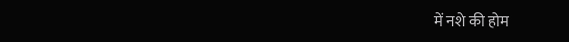में नशे की होम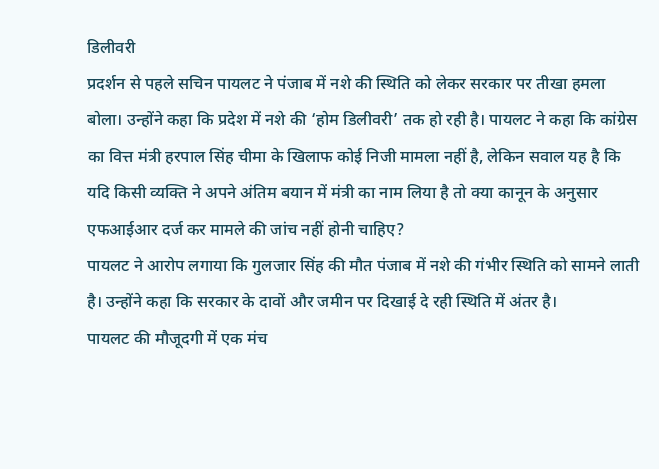डिलीवरी
प्रदर्शन से पहले सचिन पायलट ने पंजाब में नशे की स्थिति को लेकर सरकार पर तीखा हमला बोला। उन्होंने कहा कि प्रदेश में नशे की ‘होम डिलीवरी’ तक हो रही है। पायलट ने कहा कि कांग्रेस का वित्त मंत्री हरपाल सिंह चीमा के खिलाफ कोई निजी मामला नहीं है, लेकिन सवाल यह है कि यदि किसी व्यक्ति ने अपने अंतिम बयान में मंत्री का नाम लिया है तो क्या कानून के अनुसार एफआईआर दर्ज कर मामले की जांच नहीं होनी चाहिए?
पायलट ने आरोप लगाया कि गुलजार सिंह की मौत पंजाब में नशे की गंभीर स्थिति को सामने लाती है। उन्होंने कहा कि सरकार के दावों और जमीन पर दिखाई दे रही स्थिति में अंतर है।
पायलट की मौजूदगी में एक मंच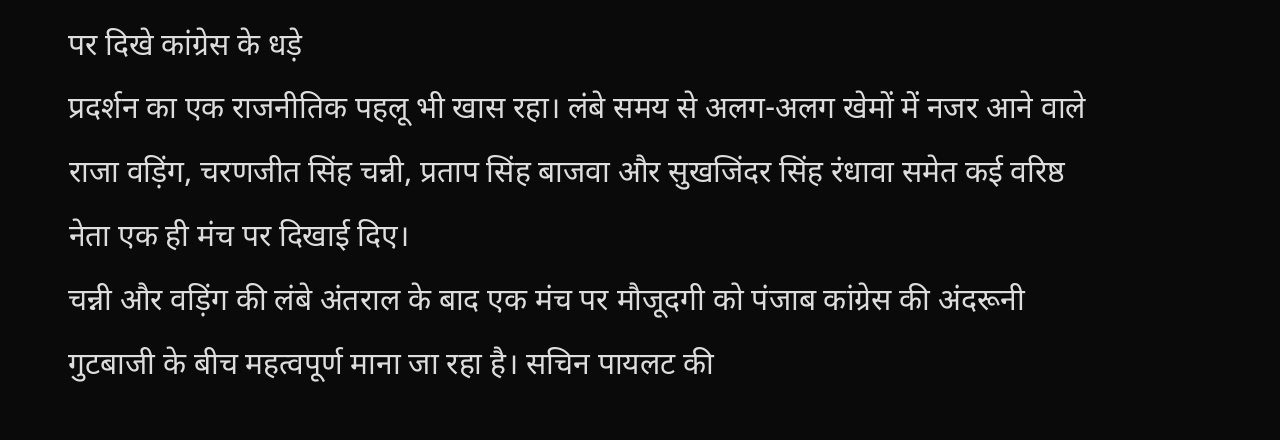पर दिखे कांग्रेस के धड़े
प्रदर्शन का एक राजनीतिक पहलू भी खास रहा। लंबे समय से अलग-अलग खेमों में नजर आने वाले राजा वड़िंग, चरणजीत सिंह चन्नी, प्रताप सिंह बाजवा और सुखजिंदर सिंह रंधावा समेत कई वरिष्ठ नेता एक ही मंच पर दिखाई दिए।
चन्नी और वड़िंग की लंबे अंतराल के बाद एक मंच पर मौजूदगी को पंजाब कांग्रेस की अंदरूनी गुटबाजी के बीच महत्वपूर्ण माना जा रहा है। सचिन पायलट की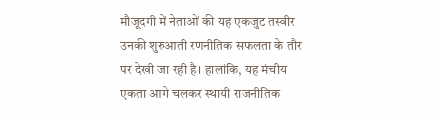मौजूदगी में नेताओं की यह एकजुट तस्वीर उनकी शुरुआती रणनीतिक सफलता के तौर पर देखी जा रही है। हालांकि, यह मंचीय एकता आगे चलकर स्थायी राजनीतिक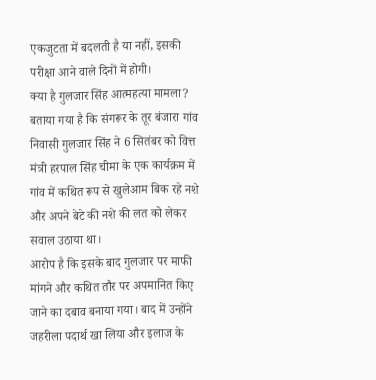एकजुटता में बदलती है या नहीं, इसकी परीक्षा आने वाले दिनों में होगी।
क्या है गुलजार सिंह आत्महत्या मामला?
बताया गया है कि संगरूर के तूर बंजारा गांव निवासी गुलजार सिंह ने 6 सितंबर को वित्त मंत्री हरपाल सिंह चीमा के एक कार्यक्रम में गांव में कथित रूप से खुलेआम बिक रहे नशे और अपने बेटे की नशे की लत को लेकर सवाल उठाया था।
आरोप है कि इसके बाद गुलजार पर माफी मांगने और कथित तौर पर अपमानित किए जाने का दबाव बनाया गया। बाद में उन्होंने जहरीला पदार्थ खा लिया और इलाज के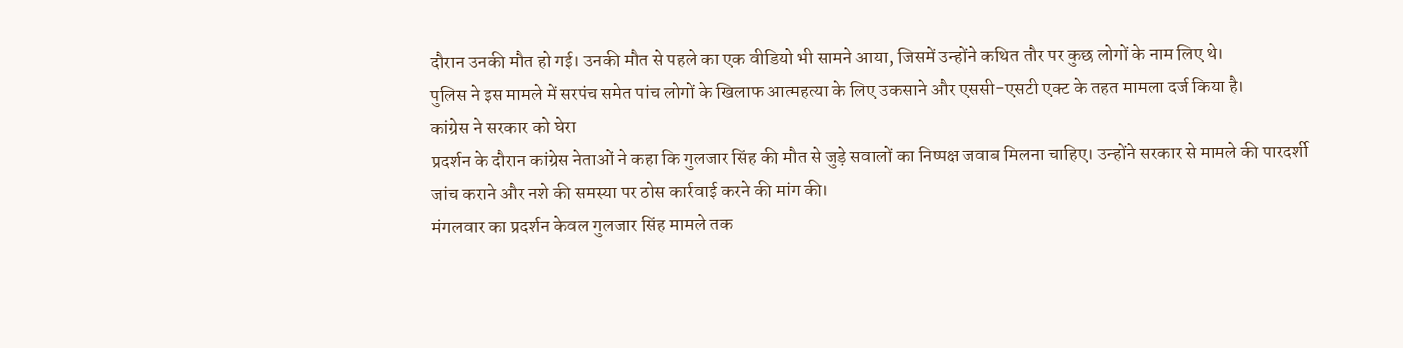दौरान उनकी मौत हो गई। उनकी मौत से पहले का एक वीडियो भी सामने आया, जिसमें उन्होंने कथित तौर पर कुछ लोगों के नाम लिए थे।
पुलिस ने इस मामले में सरपंच समेत पांच लोगों के खिलाफ आत्महत्या के लिए उकसाने और एससी-एसटी एक्ट के तहत मामला दर्ज किया है।
कांग्रेस ने सरकार को घेरा
प्रदर्शन के दौरान कांग्रेस नेताओं ने कहा कि गुलजार सिंह की मौत से जुड़े सवालों का निष्पक्ष जवाब मिलना चाहिए। उन्होंने सरकार से मामले की पारदर्शी जांच कराने और नशे की समस्या पर ठोस कार्रवाई करने की मांग की।
मंगलवार का प्रदर्शन केवल गुलजार सिंह मामले तक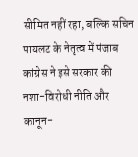सीमित नहीं रहा, बल्कि सचिन पायलट के नेतृत्व में पंजाब कांग्रेस ने इसे सरकार की नशा-विरोधी नीति और कानून-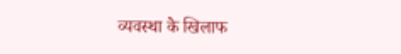व्यवस्था के खिलाफ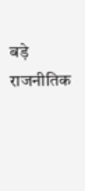बड़े राजनीतिक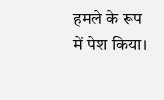हमले के रूप में पेश किया।